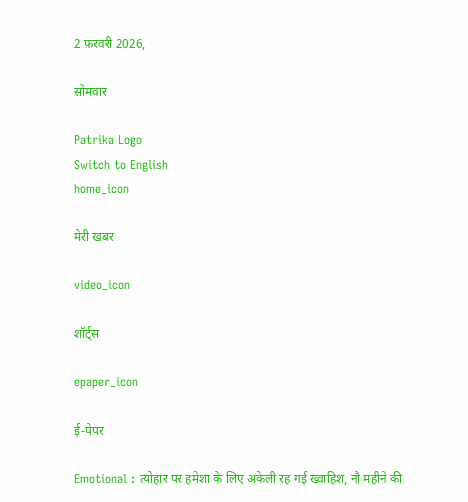2 फ़रवरी 2026,

सोमवार

Patrika Logo
Switch to English
home_icon

मेरी खबर

video_icon

शॉर्ट्स

epaper_icon

ई-पेपर

Emotional : त्योहार पर हमेशा के लिए अकेली रह गई ख्वाहिश, नौ महीने की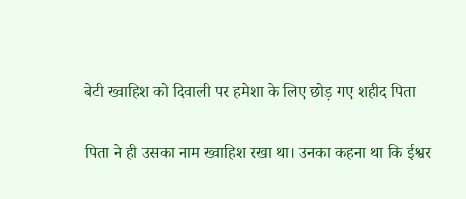बेटी ख्वाहिश को दिवाली पर हमेशा के लिए छोड़ गए शहीद पिता

पिता ने ही उसका नाम ख्वाहिश रखा था। उनका कहना था कि ईश्वर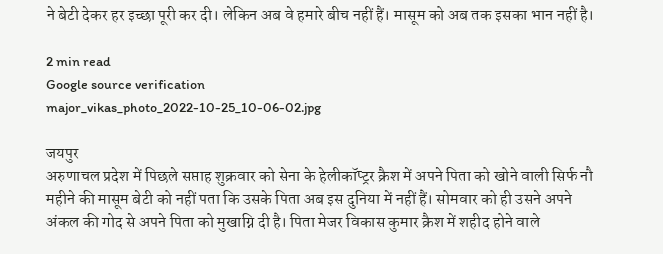ने बेटी देकर हर इच्छा पूरी कर दी। लेकिन अब वे हमारे बीच नहीं हैं। मासूम को अब तक इसका भान नहीं है।

2 min read
Google source verification
major_vikas_photo_2022-10-25_10-06-02.jpg

जयपुर
अरुणाचल प्रदेश में पिछले सप्ताह शुक्रवार को सेना के हेलीकॉप्ट्रर क्रैश में अपने पिता को खोने वाली सिर्फ नौ महीने की मासूम बेटी को नहीं पता कि उसके पिता अब इस दुनिया में नहीं हैं। सोमवार को ही उसने अपने अंकल की गोद से अपने पिता को मुखाग्नि दी है। पिता मेजर विकास कुमार क्रैश में शहीद होने वाले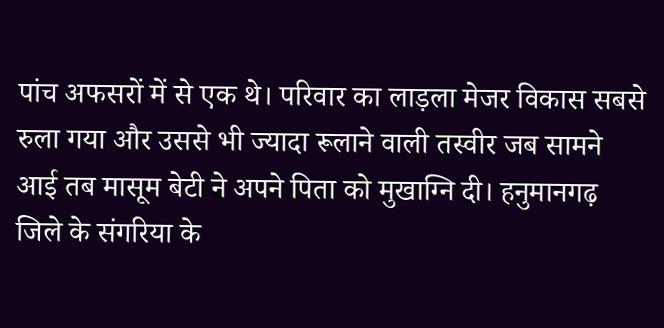पांच अफसरों में से एक थे। परिवार का लाड़ला मेजर विकास सबसे रुला गया और उससे भी ज्यादा रूलाने वाली तस्वीर जब सामने आई तब मासूम बेटी ने अपने पिता को मुखाग्नि दी। हनुमानगढ़ जिले के संगरिया के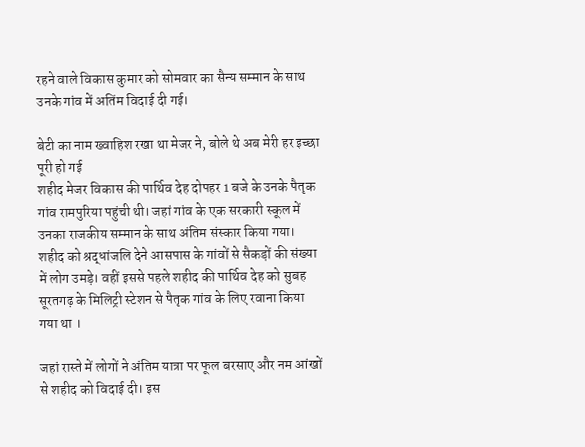रहने वाले विकास कुमार को सोमवार का सैन्य सम्मान के साथ उनके गांव में अतिंम विदाई दी गई।

बेटी का नाम ख्वाहिश रखा था मेजर ने, बोले थे अब मेरी हर इच्छा पूरी हो गई
शहीद मेजर विकास की पार्थिव देह दोपहर 1 बजे के उनके पैतृक गांव रामपुरिया पहुंची थी। जहां गांव के एक सरकारी स्कूल में उनका राजकीय सम्मान के साथ अंतिम संस्कार किया गया। शहीद को श्रद्धांजलि देने आसपास के गांवों से सैकड़ों की संख्या में लोग उमड़े। वहीं इससे पहले शहीद की पार्थिव देह को सुबह सूरतगढ़ के मिलिट्री स्टेशन से पैतृक गांव के लिए रवाना किया गया था ।

जहां रास्ते में लोगों ने अंतिम यात्रा पर फूल बरसाए और नम आंखों से शहीद को विदाई दी। इस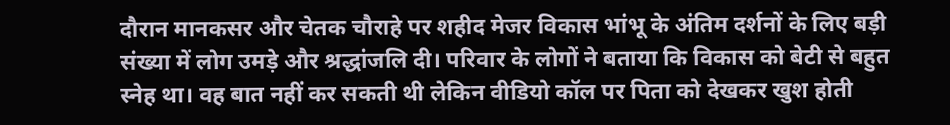दौरान मानकसर और चेतक चौराहे पर शहीद मेजर विकास भांभू के अंतिम दर्शनों के लिए बड़ी संख्या में लोग उमड़े और श्रद्धांजलि दी। परिवार के लोगों ने बताया कि विकास को बेटी से बहुत स्नेह था। वह बात नहीं कर सकती थी लेकिन वीडियो कॉल पर पिता को देखकर खुश होती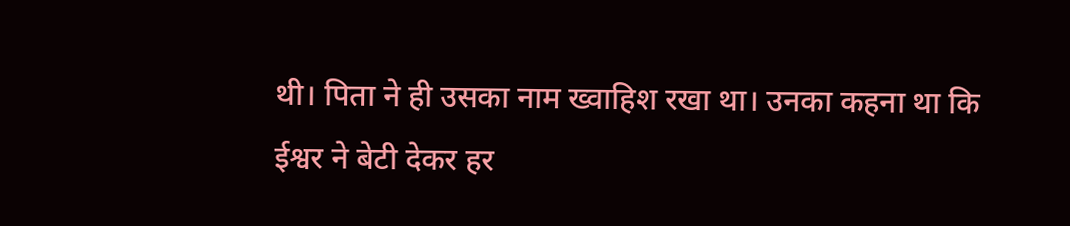थी। पिता ने ही उसका नाम ख्वाहिश रखा था। उनका कहना था कि ईश्वर ने बेटी देकर हर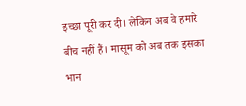इच्छा पूरी कर दी। लेकिन अब वे हमारे बीच नहीं हैं। मासूम को अब तक इसका भान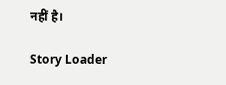नहीं है।

Story Loader